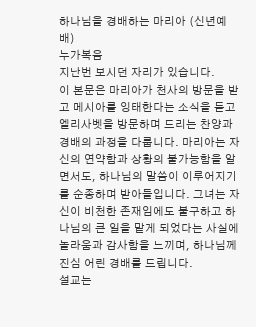하나님을 경배하는 마리아 (신년예배)
누가복음
지난번 보시던 자리가 있습니다.
이 본문은 마리아가 천사의 방문을 받고 메시아를 잉태한다는 소식을 듣고 엘리사벳을 방문하며 드리는 찬양과 경배의 과정을 다룹니다. 마리아는 자신의 연약함과 상황의 불가능함을 알면서도, 하나님의 말씀이 이루어지기를 순종하며 받아들입니다. 그녀는 자신이 비천한 존재임에도 불구하고 하나님의 큰 일을 맡게 되었다는 사실에 놀라움과 감사함을 느끼며, 하나님께 진심 어린 경배를 드립니다.
설교는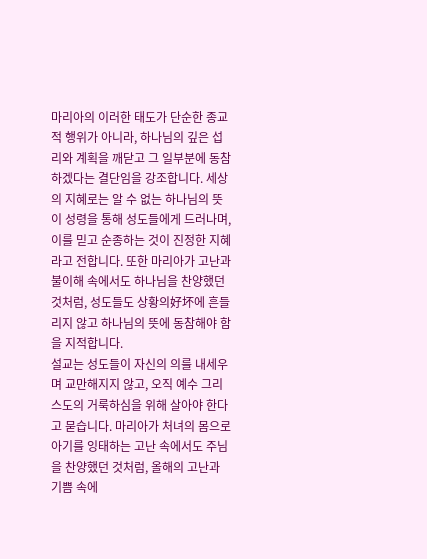마리아의 이러한 태도가 단순한 종교적 행위가 아니라, 하나님의 깊은 섭리와 계획을 깨닫고 그 일부분에 동참하겠다는 결단임을 강조합니다. 세상의 지혜로는 알 수 없는 하나님의 뜻이 성령을 통해 성도들에게 드러나며, 이를 믿고 순종하는 것이 진정한 지혜라고 전합니다. 또한 마리아가 고난과 불이해 속에서도 하나님을 찬양했던 것처럼, 성도들도 상황의好坏에 흔들리지 않고 하나님의 뜻에 동참해야 함을 지적합니다.
설교는 성도들이 자신의 의를 내세우며 교만해지지 않고, 오직 예수 그리스도의 거룩하심을 위해 살아야 한다고 묻습니다. 마리아가 처녀의 몸으로 아기를 잉태하는 고난 속에서도 주님을 찬양했던 것처럼, 올해의 고난과 기쁨 속에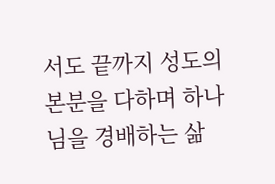서도 끝까지 성도의 본분을 다하며 하나님을 경배하는 삶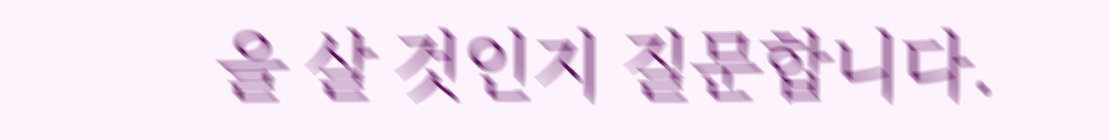을 살 것인지 질문합니다.